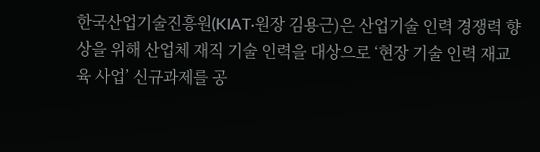한국산업기술진흥원(KIAT·원장 김용근)은 산업기술 인력 경쟁력 향상을 위해 산업체 재직 기술 인력을 대상으로 ‘현장 기술 인력 재교육 사업’ 신규과제를 공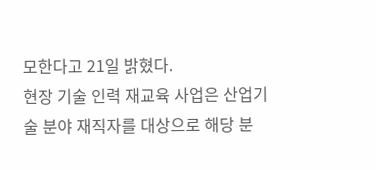모한다고 21일 밝혔다.
현장 기술 인력 재교육 사업은 산업기술 분야 재직자를 대상으로 해당 분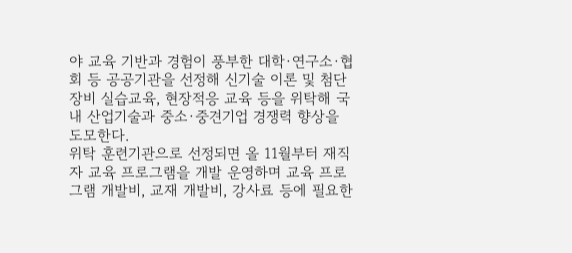야 교육 기반과 경험이 풍부한 대학·연구소·협회 등 공공기관을 선정해 신기술 이론 및 첨단 장비 실습교육, 현장적응 교육 등을 위탁해 국내 산업기술과 중소·중견기업 경쟁력 향상을 도모한다.
위탁 훈련기관으로 선정되면 올 11월부터 재직자 교육 프로그램을 개발 운영하며 교육 프로그램 개발비, 교재 개발비, 강사료 등에 필요한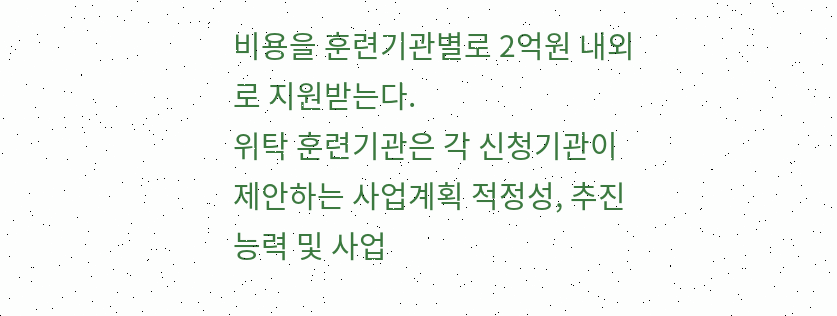비용을 훈련기관별로 2억원 내외로 지원받는다.
위탁 훈련기관은 각 신청기관이 제안하는 사업계획 적정성, 추진능력 및 사업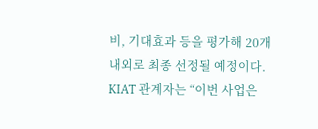비, 기대효과 등을 평가해 20개 내외로 최종 선정될 예정이다.
KIAT 관계자는 “이번 사업은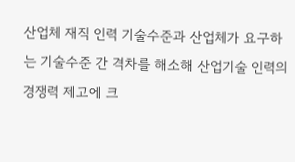산업체 재직 인력 기술수준과 산업체가 요구하는 기술수준 간 격차를 해소해 산업기술 인력의 경쟁력 제고에 크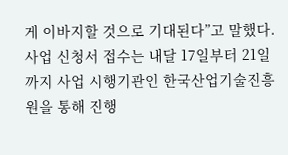게 이바지할 것으로 기대된다”고 말했다.
사업 신청서 접수는 내달 17일부터 21일까지 사업 시행기관인 한국산업기술진흥원을 통해 진행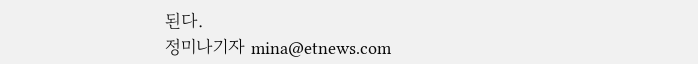된다.
정미나기자 mina@etnews.com